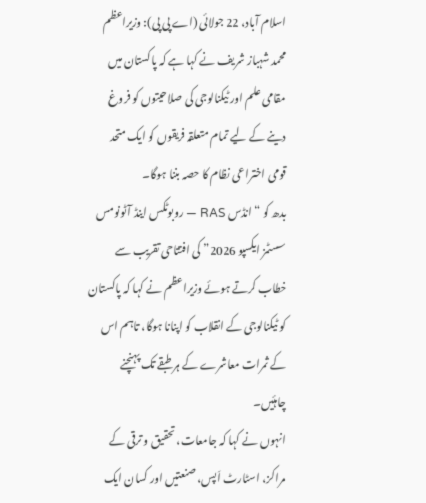اسلام آباد، 22 جولائی (اے پی پی): وزیراعظم محمد شہباز شریف نے کہا ہے کہ پاکستان میں مقامی علم اور ٹیکنالوجی کی صلاحیتوں کو فروغ دینے کے لیے تمام متعلقہ فریقوں کو ایک متحد قومی اختراعی نظام کا حصہ بننا ہوگا۔
بدھ کو “انڈس RAS — روبوٹکس اینڈ آٹونومس سسٹمز ایکسپو 2026” کی افتتاحی تقریب سے خطاب کرتے ہوئے وزیراعظم نے کہا کہ پاکستان کو ٹیکنالوجی کے انقلاب کو اپنانا ہوگا، تاہم اس کے ثمرات معاشرے کے ہر طبقے تک پہنچنے چاہئیں۔
انہوں نے کہا کہ جامعات، تحقیق و ترقی کے مراکز، اسٹارٹ اَپس، صنعتیں اور کسان ایک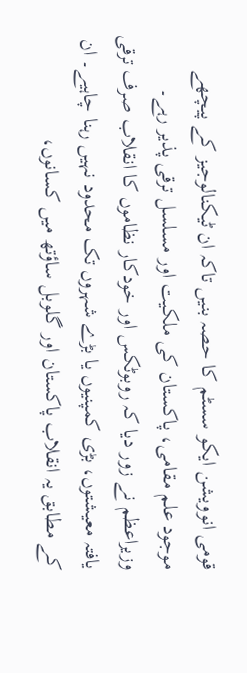قومی انوویشن ایکو سسٹم کا حصہ بنیں تاکہ ان ٹیکنالوجیز کے پیچھے موجود علم مقامی، پاکستان کی ملکیت اور مسلسل ترقی پذیر رہے۔
وزیراعظم نے زور دیا کہ روبوٹکس اور خودکار نظاموں کا انقلاب صرف ترقی یافتہ معیشتوں، بڑی کمپنیوں یا بڑے شہروں تک محدود نہیں رہنا چاہیے۔ ان کے مطابق یہ انقلاب پاکستان اور گلوبل ساؤتھ میں کسانوں،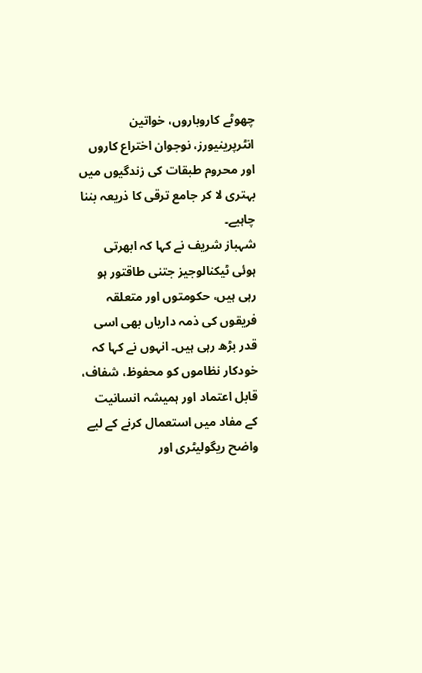چھوٹے کاروباروں، خواتین انٹرپرینیورز، نوجوان اختراع کاروں اور محروم طبقات کی زندگیوں میں بہتری لا کر جامع ترقی کا ذریعہ بننا چاہیے۔
شہباز شریف نے کہا کہ ابھرتی ہوئی ٹیکنالوجیز جتنی طاقتور ہو رہی ہیں، حکومتوں اور متعلقہ فریقوں کی ذمہ داریاں بھی اسی قدر بڑھ رہی ہیں۔ انہوں نے کہا کہ خودکار نظاموں کو محفوظ، شفاف، قابل اعتماد اور ہمیشہ انسانیت کے مفاد میں استعمال کرنے کے لیے واضح ریگولیٹری اور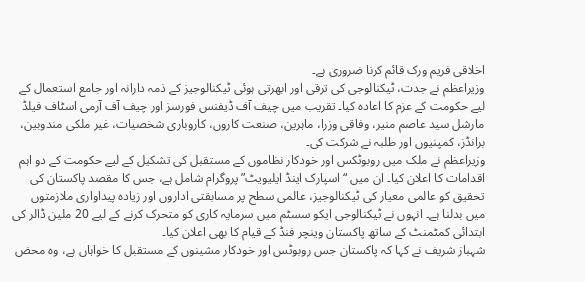اخلاقی فریم ورک قائم کرنا ضروری ہے۔
وزیراعظم نے جدت، ٹیکنالوجی کی ترقی اور ابھرتی ہوئی ٹیکنالوجیز کے ذمہ دارانہ اور جامع استعمال کے لیے حکومت کے عزم کا اعادہ کیا۔ تقریب میں چیف آف ڈیفنس فورسز اور چیف آف آرمی اسٹاف فیلڈ مارشل سید عاصم منیر، وفاقی وزرا، ماہرین، صنعت کاروں، کاروباری شخصیات، غیر ملکی مندوبین، برانڈز، کمپنیوں اور طلبہ نے شرکت کی۔
وزیراعظم نے ملک میں روبوٹکس اور خودکار نظاموں کے مستقبل کی تشکیل کے لیے حکومت کے دو اہم اقدامات کا اعلان کیا۔ ان میں “اسپارک اینڈ ایلیویٹ” پروگرام شامل ہے، جس کا مقصد پاکستان کی تحقیق کو عالمی معیار کی ٹیکنالوجیز، عالمی سطح پر مسابقتی اداروں اور زیادہ پیداواری ملازمتوں میں بدلنا ہے۔ انہوں نے ٹیکنالوجی ایکو سسٹم میں سرمایہ کاری کو متحرک کرنے کے لیے 20 ملین ڈالر کی ابتدائی کمٹمنٹ کے ساتھ پاکستان وینچر فنڈ کے قیام کا بھی اعلان کیا۔
شہباز شریف نے کہا کہ پاکستان جس روبوٹس اور خودکار مشینوں کے مستقبل کا خواہاں ہے، وہ محض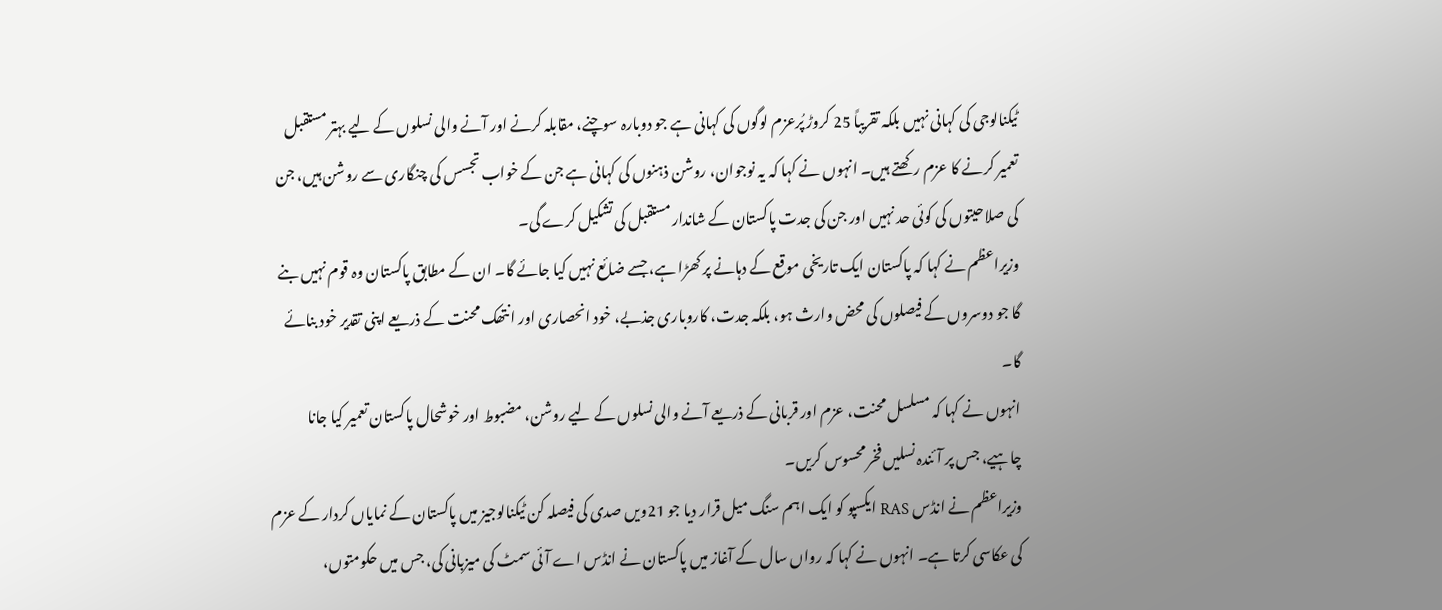ٹیکنالوجی کی کہانی نہیں بلکہ تقریباً 25 کروڑ پُرعزم لوگوں کی کہانی ہے جو دوبارہ سوچنے، مقابلہ کرنے اور آنے والی نسلوں کے لیے بہتر مستقبل تعمیر کرنے کا عزم رکھتے ہیں۔ انہوں نے کہا کہ یہ نوجوان، روشن ذہنوں کی کہانی ہے جن کے خواب تجسس کی چنگاری سے روشن ہیں، جن کی صلاحیتوں کی کوئی حد نہیں اور جن کی جدت پاکستان کے شاندار مستقبل کی تشکیل کرے گی۔
وزیراعظم نے کہا کہ پاکستان ایک تاریخی موقع کے دہانے پر کھڑا ہے، جسے ضائع نہیں کیا جائے گا۔ ان کے مطابق پاکستان وہ قوم نہیں بنے گا جو دوسروں کے فیصلوں کی محض وارث ہو، بلکہ جدت، کاروباری جذبے، خود انحصاری اور انتھک محنت کے ذریعے اپنی تقدیر خود بنائے گا۔
انہوں نے کہا کہ مسلسل محنت، عزم اور قربانی کے ذریعے آنے والی نسلوں کے لیے روشن، مضبوط اور خوشحال پاکستان تعمیر کیا جانا چاہیے، جس پر آئندہ نسلیں فخر محسوس کریں۔
وزیراعظم نے انڈس RAS ایکسپو کو ایک اہم سنگ میل قرار دیا جو 21ویں صدی کی فیصلہ کن ٹیکنالوجیز میں پاکستان کے نمایاں کردار کے عزم کی عکاسی کرتا ہے۔ انہوں نے کہا کہ رواں سال کے آغاز میں پاکستان نے انڈس اے آئی سمٹ کی میزبانی کی، جس میں حکومتوں،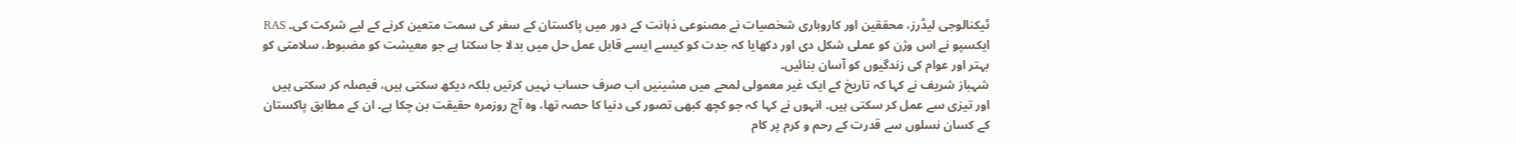ٹیکنالوجی لیڈرز، محققین اور کاروباری شخصیات نے مصنوعی ذہانت کے دور میں پاکستان کے سفر کی سمت متعین کرنے کے لیے شرکت کی۔ RAS ایکسپو نے اس وژن کو عملی شکل دی اور دکھایا کہ جدت کو کیسے ایسے قابل عمل حل میں بدلا جا سکتا ہے جو معیشت کو مضبوط، سلامتی کو بہتر اور عوام کی زندگیوں کو آسان بنائیں۔
شہباز شریف نے کہا کہ تاریخ کے ایک غیر معمولی لمحے میں مشینیں اب صرف حساب نہیں کرتیں بلکہ دیکھ سکتی ہیں، فیصلہ کر سکتی ہیں اور تیزی سے عمل کر سکتی ہیں۔ انہوں نے کہا کہ جو کچھ کبھی تصور کی دنیا کا حصہ تھا، وہ آج روزمرہ حقیقت بن چکا ہے۔ ان کے مطابق پاکستان کے کسان نسلوں سے قدرت کے رحم و کرم پر کام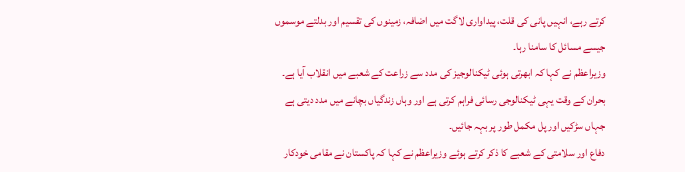کرتے رہے، انہیں پانی کی قلت، پیداواری لاگت میں اضافہ، زمینوں کی تقسیم اور بدلتے موسموں جیسے مسائل کا سامنا رہا۔
وزیراعظم نے کہا کہ ابھرتی ہوئی ٹیکنالوجیز کی مدد سے زراعت کے شعبے میں انقلاب آیا ہے۔ بحران کے وقت یہی ٹیکنالوجی رسائی فراہم کرتی ہے اور وہاں زندگیاں بچانے میں مدد دیتی ہے جہاں سڑکیں اور پل مکمل طور پر بہہ جائیں۔
دفاع اور سلامتی کے شعبے کا ذکر کرتے ہوئے وزیراعظم نے کہا کہ پاکستان نے مقامی خودکار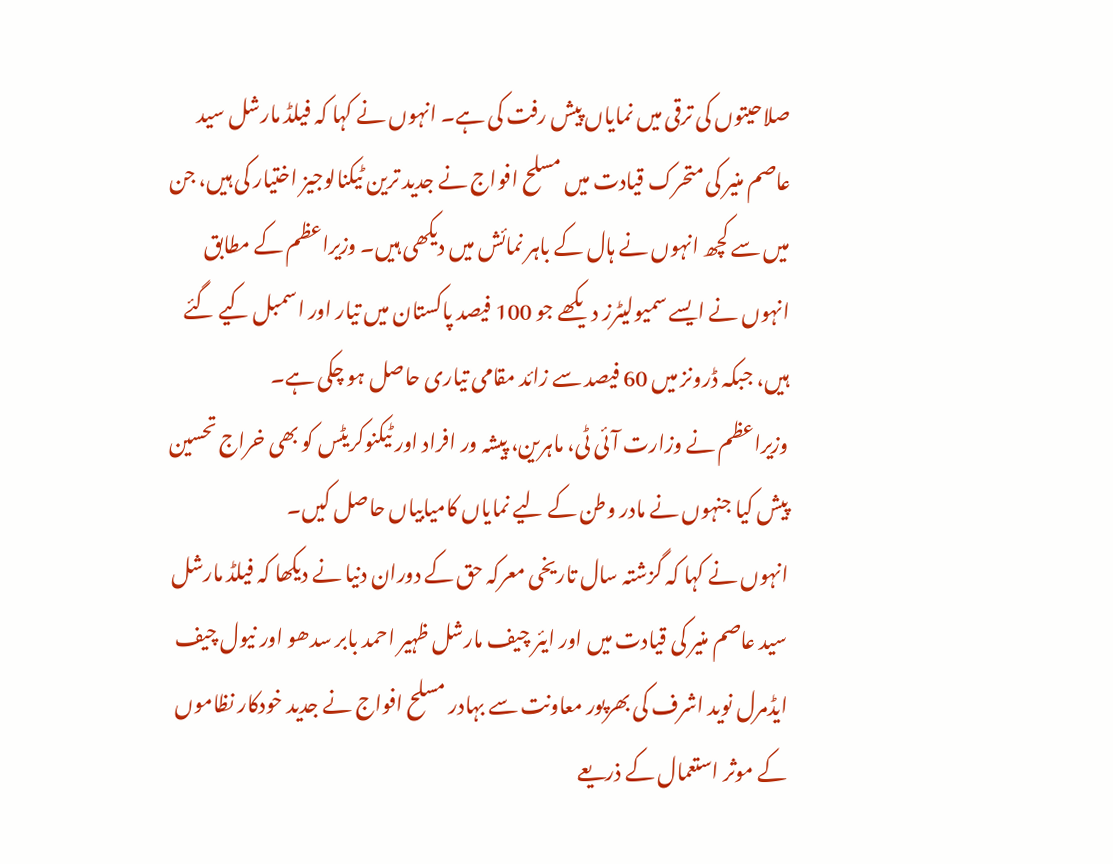صلاحیتوں کی ترقی میں نمایاں پیش رفت کی ہے۔ انہوں نے کہا کہ فیلڈ مارشل سید عاصم منیر کی متحرک قیادت میں مسلح افواج نے جدید ترین ٹیکنالوجیز اختیار کی ہیں، جن میں سے کچھ انہوں نے ہال کے باہر نمائش میں دیکھی ہیں۔ وزیراعظم کے مطابق انہوں نے ایسے سمیولیٹرز دیکھے جو 100 فیصد پاکستان میں تیار اور اسمبل کیے گئے ہیں، جبکہ ڈرونز میں 60 فیصد سے زائد مقامی تیاری حاصل ہو چکی ہے۔
وزیراعظم نے وزارت آئی ٹی، ماہرین، پیشہ ور افراد اور ٹیکنوکریٹس کو بھی خراج تحسین پیش کیا جنہوں نے مادر وطن کے لیے نمایاں کامیابیاں حاصل کیں۔
انہوں نے کہا کہ گزشتہ سال تاریخی معرکہ حق کے دوران دنیا نے دیکھا کہ فیلڈ مارشل سید عاصم منیر کی قیادت میں اور ایئر چیف مارشل ظہیر احمد بابر سدھو اور نیول چیف ایڈمرل نوید اشرف کی بھرپور معاونت سے بہادر مسلح افواج نے جدید خودکار نظاموں کے موثر استعمال کے ذریعے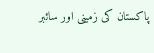پاکستان کی زمینی اور سائبر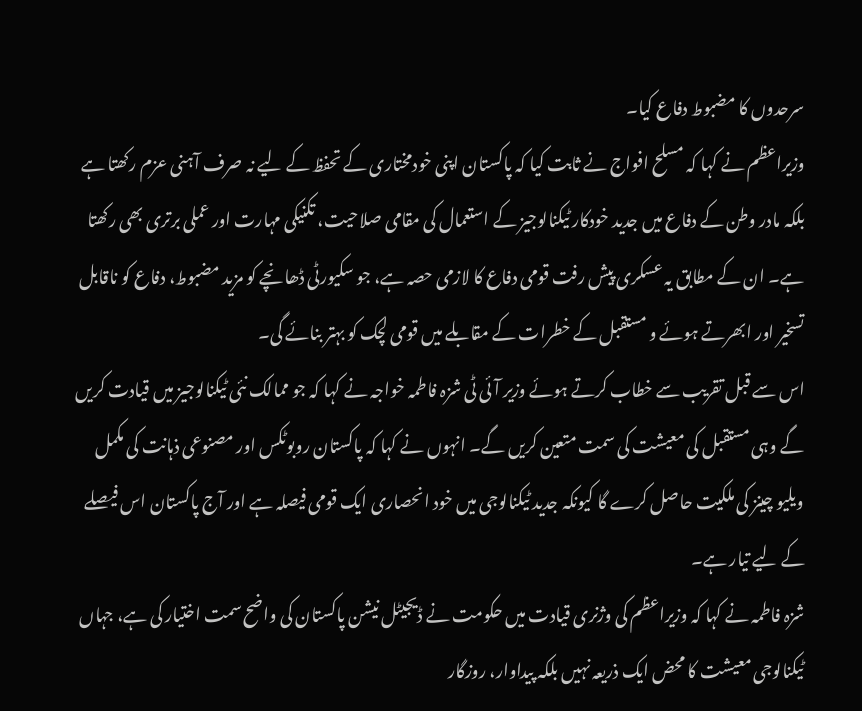سرحدوں کا مضبوط دفاع کیا۔
وزیراعظم نے کہا کہ مسلح افواج نے ثابت کیا کہ پاکستان اپنی خودمختاری کے تحفظ کے لیے نہ صرف آہنی عزم رکھتا ہے بلکہ مادر وطن کے دفاع میں جدید خودکار ٹیکنالوجیز کے استعمال کی مقامی صلاحیت، تکنیکی مہارت اور عملی برتری بھی رکھتا ہے۔ ان کے مطابق یہ عسکری پیش رفت قومی دفاع کا لازمی حصہ ہے، جو سکیورٹی ڈھانچے کو مزید مضبوط، دفاع کو ناقابل تسخیر اور ابھرتے ہوئے و مستقبل کے خطرات کے مقابلے میں قومی لچک کو بہتر بنائے گی۔
اس سے قبل تقریب سے خطاب کرتے ہوئے وزیر آئی ٹی شزہ فاطمہ خواجہ نے کہا کہ جو ممالک نئی ٹیکنالوجیز میں قیادت کریں گے وہی مستقبل کی معیشت کی سمت متعین کریں گے۔ انہوں نے کہا کہ پاکستان روبوٹکس اور مصنوعی ذہانت کی مکمل ویلیو چینز کی ملکیت حاصل کرے گا کیونکہ جدید ٹیکنالوجی میں خود انحصاری ایک قومی فیصلہ ہے اور آج پاکستان اس فیصلے کے لیے تیار ہے۔
شزہ فاطمہ نے کہا کہ وزیراعظم کی وژنری قیادت میں حکومت نے ڈیجیٹل نیشن پاکستان کی واضح سمت اختیار کی ہے، جہاں ٹیکنالوجی معیشت کا محض ایک ذریعہ نہیں بلکہ پیداوار، روزگار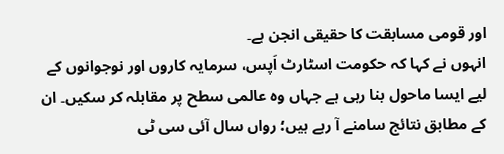اور قومی مسابقت کا حقیقی انجن ہے۔
انہوں نے کہا کہ حکومت اسٹارٹ اَپس، سرمایہ کاروں اور نوجوانوں کے لیے ایسا ماحول بنا رہی ہے جہاں وہ عالمی سطح پر مقابلہ کر سکیں۔ ان کے مطابق نتائج سامنے آ رہے ہیں؛ رواں سال آئی سی ٹی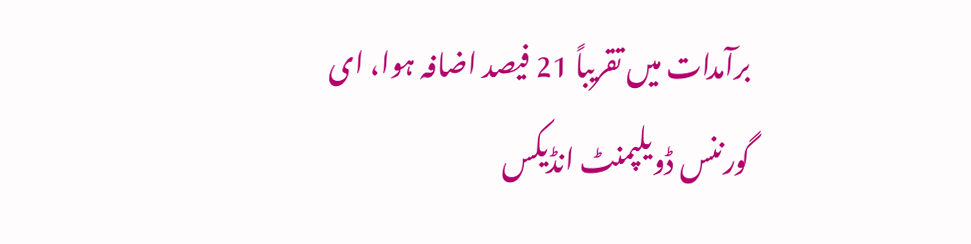برآمدات میں تقریباً 21 فیصد اضافہ ہوا، ای گورننس ڈویلپمنٹ انڈیکس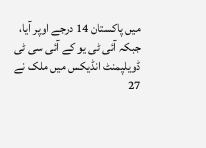میں پاکستان 14 درجے اوپر آیا، جبکہ آئی ٹی یو کے آئی سی ٹی ڈویلپمنٹ انڈیکس میں ملک نے 27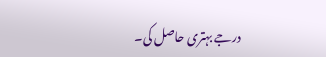درجے بہتری حاصل کی۔